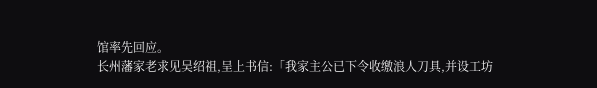馆率先回应。
长州藩家老求见吴绍祖,呈上书信:「我家主公已下令收缴浪人刀具,并设工坊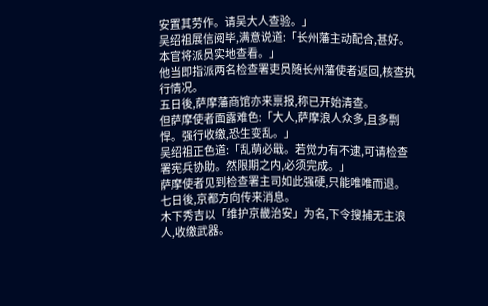安置其劳作。请吴大人查验。」
吴绍祖展信阅毕,满意说道:「长州藩主动配合,甚好。本官将派员实地查看。」
他当即指派两名检查署吏员随长州藩使者返回,核查执行情况。
五日後,萨摩藩商馆亦来禀报,称已开始清查。
但萨摩使者面露难色:「大人,萨摩浪人众多,且多剽悍。强行收缴,恐生变乱。」
吴绍祖正色道:「乱萌必戢。若觉力有不逮,可请检查署宪兵协助。然限期之内,必须完成。」
萨摩使者见到检查署主司如此强硬,只能唯唯而退。
七日後,京都方向传来消息。
木下秀吉以「维护京畿治安」为名,下令搜捕无主浪人,收缴武器。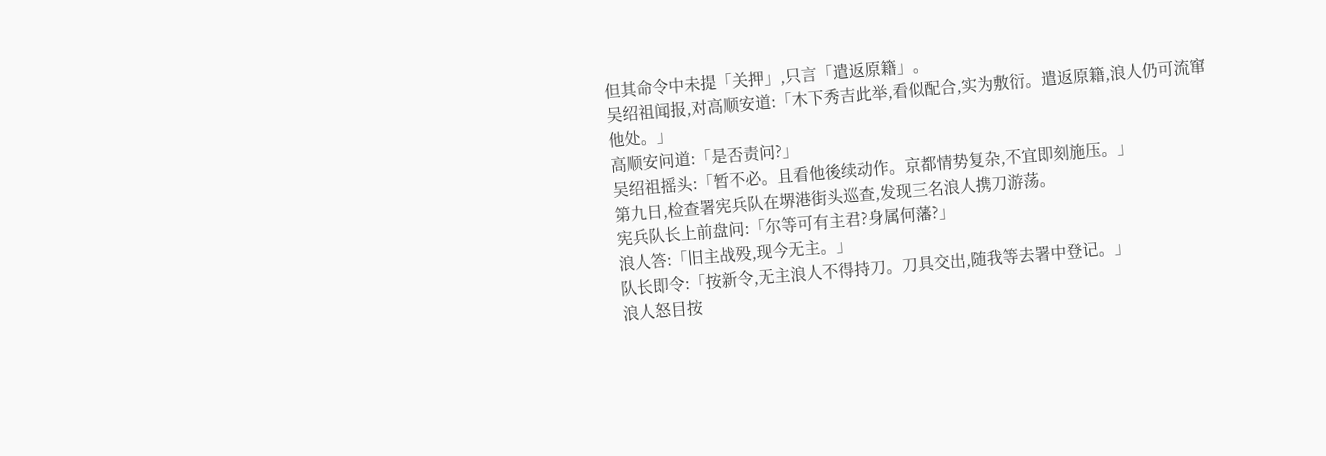但其命令中未提「关押」,只言「遣返原籍」。
吴绍祖闻报,对高顺安道:「木下秀吉此举,看似配合,实为敷衍。遣返原籍,浪人仍可流窜他处。」
高顺安问道:「是否责问?」
吴绍祖摇头:「暂不必。且看他後续动作。京都情势复杂,不宜即刻施压。」
第九日,检查署宪兵队在堺港街头巡查,发现三名浪人携刀游荡。
宪兵队长上前盘问:「尔等可有主君?身属何藩?」
浪人答:「旧主战殁,现今无主。」
队长即令:「按新令,无主浪人不得持刀。刀具交出,随我等去署中登记。」
浪人怒目按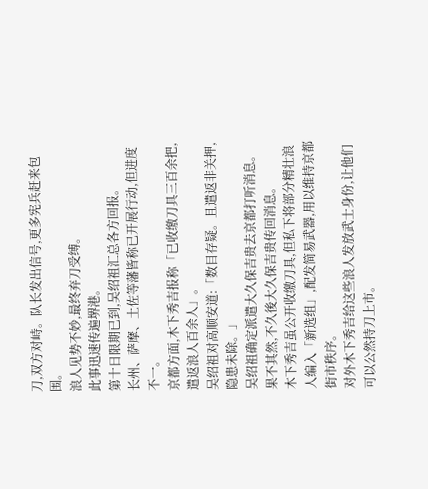刀,双方对峙。队长发出信号,更多宪兵赶来包围。
浪人见势不妙,最终弃刀受缚。
此事迅速传遍堺港。
第十日限期已到,吴绍祖汇总各方回报。
长州、萨摩、土佐等藩皆称已开展行动,但进度不一。
京都方面,木下秀吉报称「已收缴刀具三百余把,遣返浪人百余人」。
吴绍祖对高顺安道:「数目存疑。且遣返非关押,隐患未除。」
吴绍祖确定派遣大久保吉贵去京都打听消息。
果不其然,不久後大久保吉贵传回消息。
木下秀吉虽公开收缴刀具,但私下将部分精壮浪人编入「新选组」,配发简易武器,用以维持京都街市秩序。
对外木下秀吉给这些浪人发放武士身份,让他们可以公然持刀上市。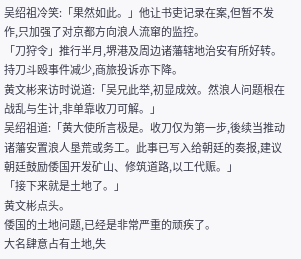吴绍祖冷笑:「果然如此。」他让书吏记录在案,但暂不发作,只加强了对京都方向浪人流窜的监控。
「刀狩令」推行半月,堺港及周边诸藩辖地治安有所好转。
持刀斗殴事件减少,商旅投诉亦下降。
黄文彬来访时说道:「吴兄此举,初显成效。然浪人问题根在战乱与生计,非单靠收刀可解。」
吴绍祖道:「黄大使所言极是。收刀仅为第一步,後续当推动诸藩安置浪人垦荒或务工。此事已写入给朝廷的奏报,建议朝廷鼓励倭国开发矿山、修筑道路,以工代赈。」
「接下来就是土地了。」
黄文彬点头。
倭国的土地问题,已经是非常严重的顽疾了。
大名肆意占有土地,失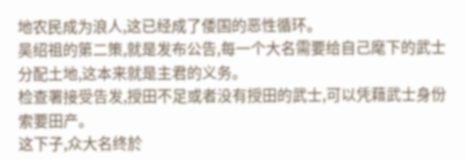地农民成为浪人,这已经成了倭国的恶性循环。
吴绍祖的第二策,就是发布公告,每一个大名需要给自己麾下的武士分配土地,这本来就是主君的义务。
检查署接受告发,授田不足或者没有授田的武士,可以凭藉武士身份索要田产。
这下子,众大名终於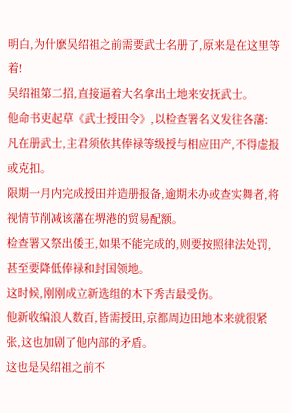明白,为什麽吴绍祖之前需要武士名册了,原来是在这里等着!
吴绍祖第二招,直接逼着大名拿出土地来安抚武士。
他命书吏起草《武士授田令》,以检查署名义发往各藩:
凡在册武士,主君须依其俸禄等级授与相应田产,不得虚报或克扣。
限期一月内完成授田并造册报备,逾期未办或查实舞者,将视情节削减该藩在堺港的贸易配额。
检查署又祭出倭王,如果不能完成的,则要按照律法处罚,甚至要降低俸禄和封国领地。
这时候,刚刚成立新选组的木下秀吉最受伤。
他新收编浪人数百,皆需授田,京都周边田地本来就很紧张,这也加剧了他内部的矛盾。
这也是吴绍祖之前不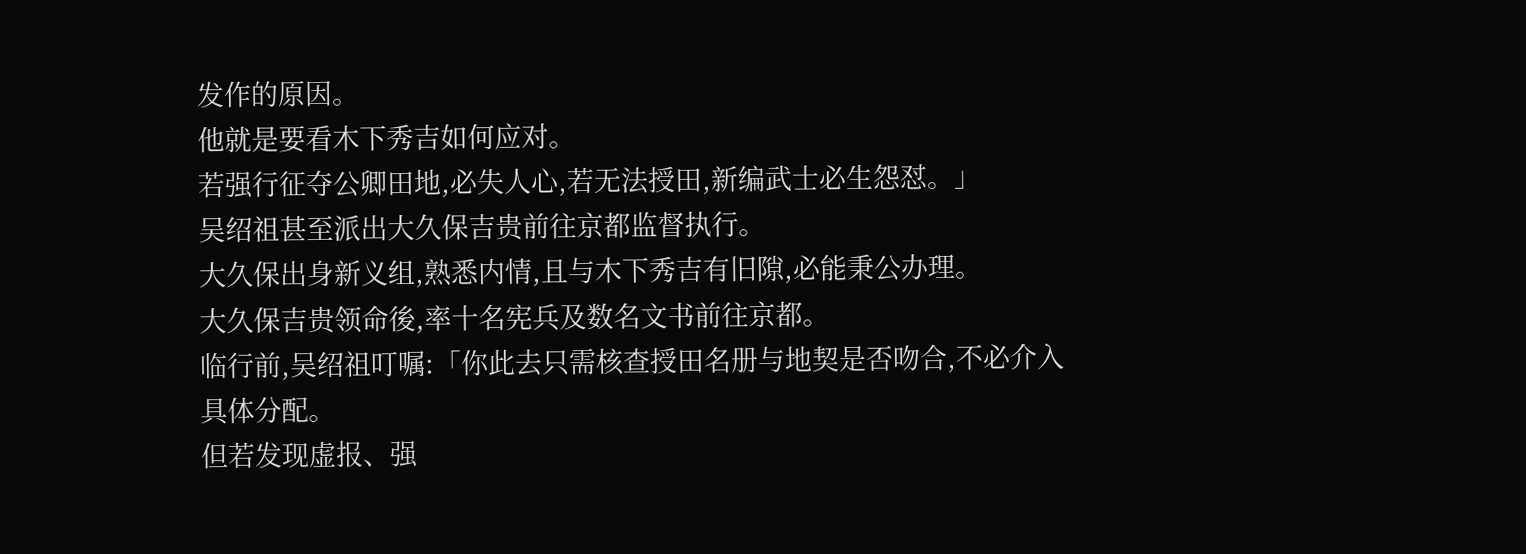发作的原因。
他就是要看木下秀吉如何应对。
若强行征夺公卿田地,必失人心,若无法授田,新编武士必生怨怼。」
吴绍祖甚至派出大久保吉贵前往京都监督执行。
大久保出身新义组,熟悉内情,且与木下秀吉有旧隙,必能秉公办理。
大久保吉贵领命後,率十名宪兵及数名文书前往京都。
临行前,吴绍祖叮嘱:「你此去只需核查授田名册与地契是否吻合,不必介入具体分配。
但若发现虚报、强